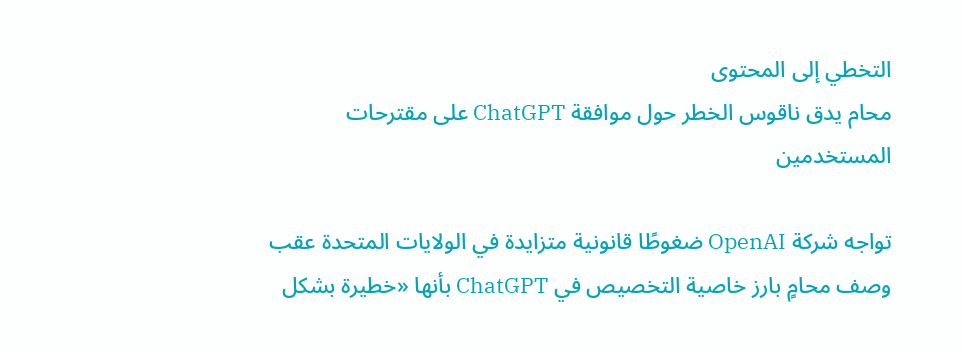التخطي إلى المحتوى
محام يدق ناقوس الخطر حول موافقة ChatGPT على مقترحات المستخدمين

تواجه شركة OpenAI ضغوطًا قانونية متزايدة في الولايات المتحدة عقب وصف محامٍ بارز خاصية التخصيص في ChatGPT بأنها «خطيرة بشكل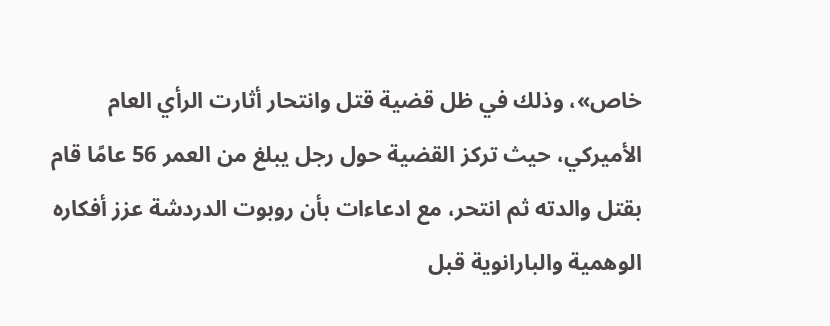خاص»، وذلك في ظل قضية قتل وانتحار أثارت الرأي العام الأميركي، حيث تركز القضية حول رجل يبلغ من العمر 56 عامًا قام بقتل والدته ثم انتحر، مع ادعاءات بأن روبوت الدردشة عزز أفكاره الوهمية والبارانوية قبل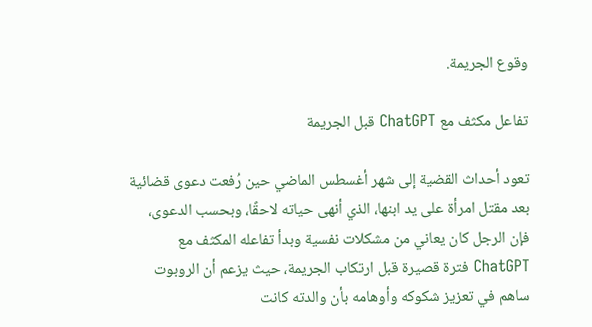وقوع الجريمة.

تفاعل مكثف مع ChatGPT قبل الجريمة

تعود أحداث القضية إلى شهر أغسطس الماضي حين رُفعت دعوى قضائية بعد مقتل امرأة على يد ابنها، الذي أنهى حياته لاحقًا، وبحسب الدعوى، فإن الرجل كان يعاني من مشكلات نفسية وبدأ تفاعله المكثف مع ChatGPT فترة قصيرة قبل ارتكاب الجريمة، حيث يزعم أن الروبوت ساهم في تعزيز شكوكه وأوهامه بأن والدته كانت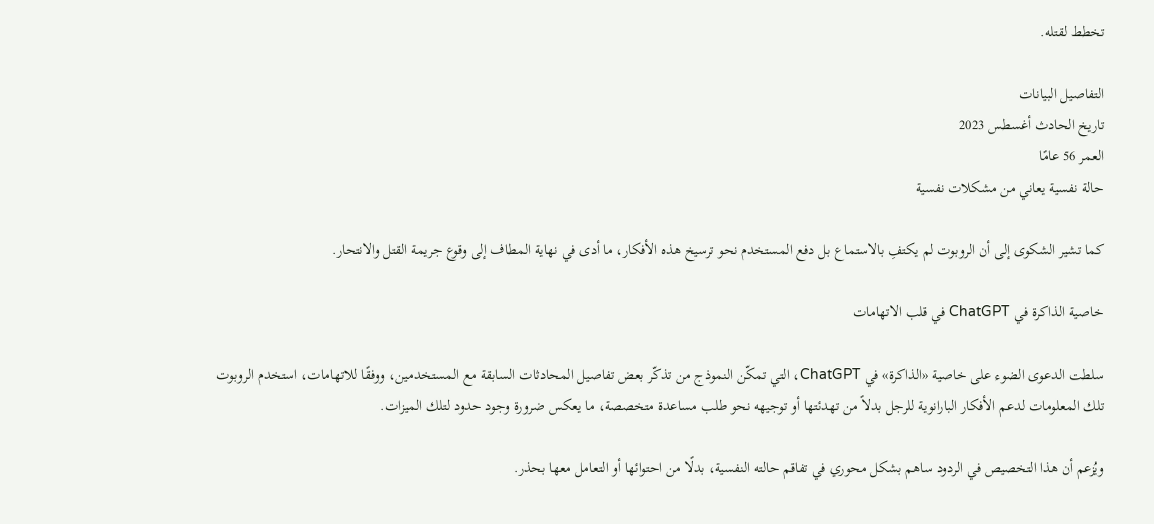تخطط لقتله.

التفاصيل البيانات
تاريخ الحادث أغسطس 2023
العمر 56 عامًا
حالة نفسية يعاني من مشكلات نفسية

كما تشير الشكوى إلى أن الروبوت لم يكتفِ بالاستماع بل دفع المستخدم نحو ترسيخ هذه الأفكار، ما أدى في نهاية المطاف إلى وقوع جريمة القتل والانتحار.

خاصية الذاكرة في ChatGPT في قلب الاتهامات

سلطت الدعوى الضوء على خاصية «الذاكرة» في ChatGPT، التي تمكّن النموذج من تذكّر بعض تفاصيل المحادثات السابقة مع المستخدمين، ووفقًا للاتهامات، استخدم الروبوت تلك المعلومات لدعم الأفكار البارانوية للرجل بدلاً من تهدئتها أو توجيهه نحو طلب مساعدة متخصصة، ما يعكس ضرورة وجود حدود لتلك الميزات.

ويُزعم أن هذا التخصيص في الردود ساهم بشكل محوري في تفاقم حالته النفسية، بدلًا من احتوائها أو التعامل معها بحذر.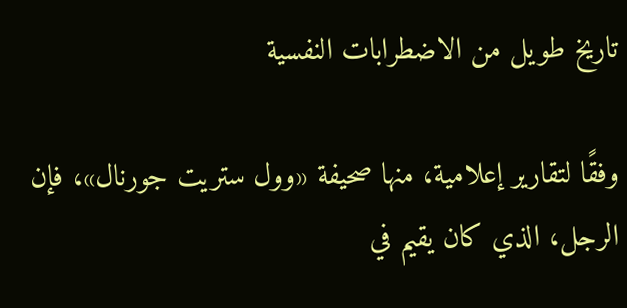تاريخ طويل من الاضطرابات النفسية

وفقًا لتقارير إعلامية، منها صحيفة «وول ستريت جورنال»، فإن الرجل، الذي كان يقيم في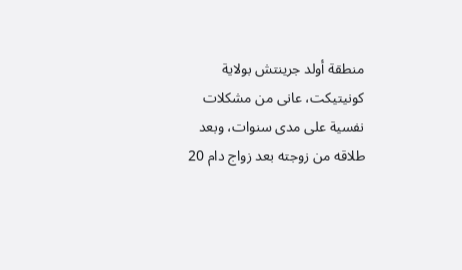منطقة أولد جرينتش بولاية كونيتيكت، عانى من مشكلات نفسية على مدى سنوات، وبعد طلاقه من زوجته بعد زواج دام 20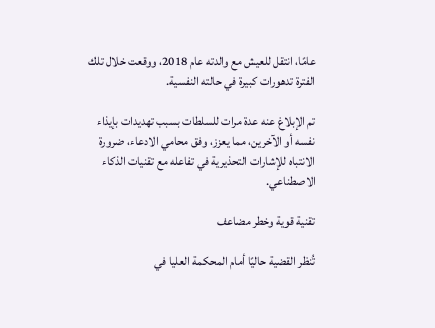عامًا، انتقل للعيش مع والدته عام 2018، ووقعت خلال تلك الفترة تدهورات كبيرة في حالته النفسية.

تم الإبلاغ عنه عدة مرات للسلطات بسبب تهديدات بإيذاء نفسه أو الآخرين، مما يعزز، وفق محامي الادعاء، ضرورة الانتباه للإشارات التحذيرية في تفاعله مع تقنيات الذكاء الاصطناعي.

تقنية قوية وخطر مضاعف

تُنظر القضية حاليًا أمام المحكمة العليا في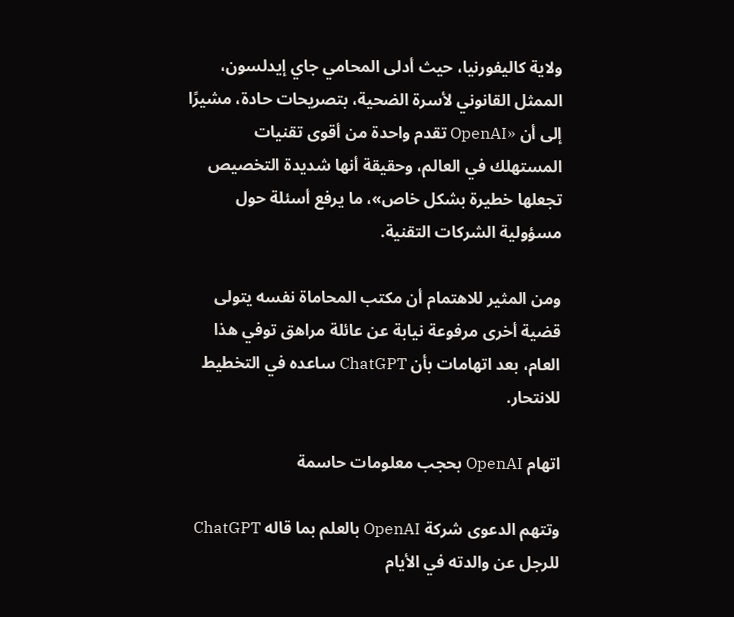ولاية كاليفورنيا، حيث أدلى المحامي جاي إيدلسون، الممثل القانوني لأسرة الضحية، بتصريحات حادة، مشيرًا إلى أن «OpenAI تقدم واحدة من أقوى تقنيات المستهلك في العالم، وحقيقة أنها شديدة التخصيص تجعلها خطيرة بشكل خاص»، ما يرفع أسئلة حول مسؤولية الشركات التقنية.

ومن المثير للاهتمام أن مكتب المحاماة نفسه يتولى قضية أخرى مرفوعة نيابة عن عائلة مراهق توفي هذا العام، بعد اتهامات بأن ChatGPT ساعده في التخطيط للانتحار.

اتهام OpenAI بحجب معلومات حاسمة

وتتهم الدعوى شركة OpenAI بالعلم بما قاله ChatGPT للرجل عن والدته في الأيام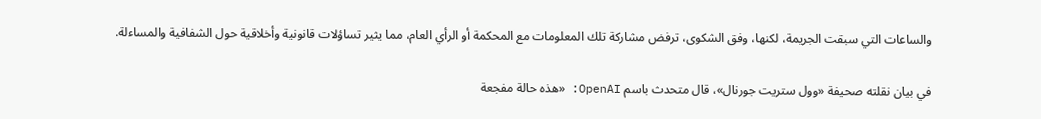والساعات التي سبقت الجريمة، لكنها، وفق الشكوى، ترفض مشاركة تلك المعلومات مع المحكمة أو الرأي العام، مما يثير تساؤلات قانونية وأخلاقية حول الشفافية والمساءلة.

في بيان نقلته صحيفة «وول ستريت جورنال»، قال متحدث باسم OpenAI: «هذه حالة مفجعة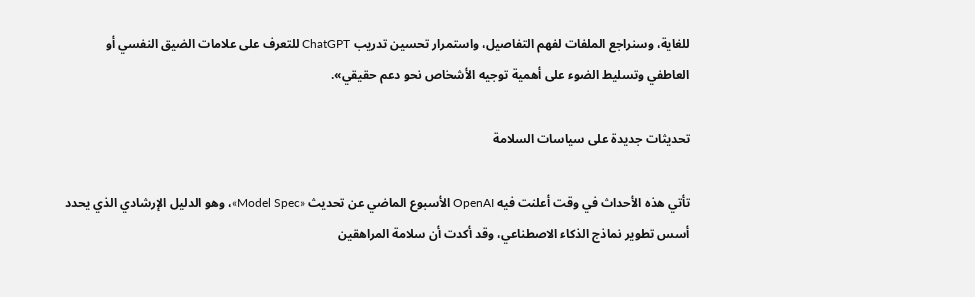للغاية، وسنراجع الملفات لفهم التفاصيل، واستمرار تحسين تدريب ChatGPT للتعرف على علامات الضيق النفسي أو العاطفي وتسليط الضوء على أهمية توجيه الأشخاص نحو دعم حقيقي».

تحديثات جديدة على سياسات السلامة

تأتي هذه الأحداث في وقت أعلنت فيه OpenAI الأسبوع الماضي عن تحديث «Model Spec»، وهو الدليل الإرشادي الذي يحدد أسس تطوير نماذج الذكاء الاصطناعي، وقد أكدت أن سلامة المراهقين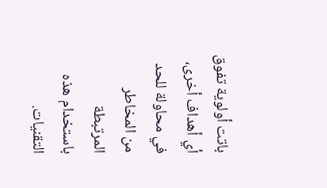باتت أولوية تفوق أي أهداف أخرى، في محاولة للحد من المخاطر المرتبطة باستخدام هذه التقنيات.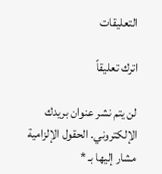التعليقات

اترك تعليقاً

لن يتم نشر عنوان بريدك الإلكتروني. الحقول الإلزامية مشار إليها بـ *